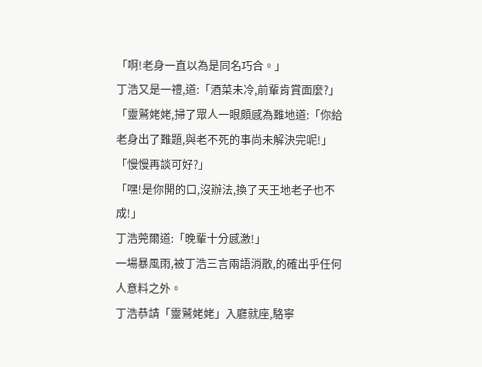「啊!老身一直以為是同名巧合。」
丁浩又是一禮,道:「酒菜未冷,前輩肯賞面麼?」
「靈鷲姥姥,掃了眾人一眼頗感為難地道:「你給老身出了難題,與老不死的事尚未解決完呢!」
「慢慢再談可好?」
「嘿!是你開的口,沒辦法,換了天王地老子也不成!」
丁浩莞爾道:「晚輩十分感激!」
一場暴風雨,被丁浩三言兩語消散,的確出乎任何人意料之外。
丁浩恭請「靈鷲姥姥」入廳就座,駱寧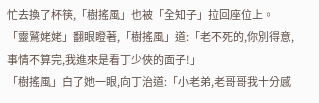忙去換了杯筷,「樹搖風」也被「全知子」拉回座位上。
「靈鷲姥姥」翻眼瞪著,「樹搖風」道:「老不死的,你別得意,事情不算完,我進來是看丁少俠的面子!」
「樹搖風」白了她一眼,向丁治道:「小老弟,老哥哥我十分感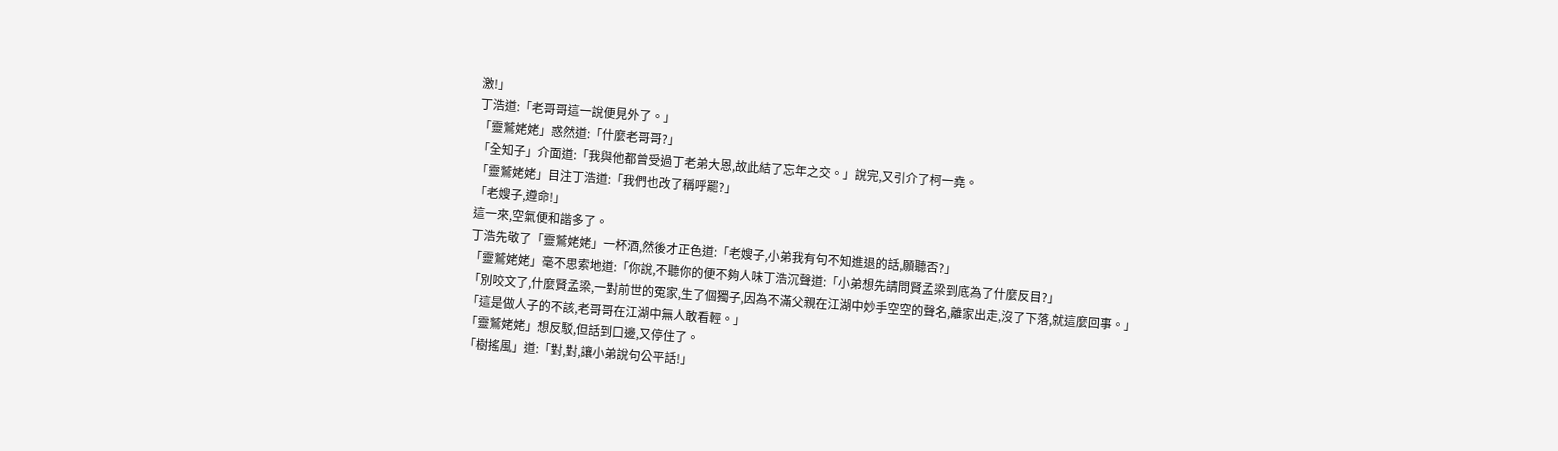激!」
丁浩道:「老哥哥這一說便見外了。」
「靈鷲姥姥」惑然道:「什麼老哥哥?」
「全知子」介面道:「我與他都曾受過丁老弟大恩,故此結了忘年之交。」說完,又引介了柯一堯。
「靈鷲姥姥」目注丁浩道:「我們也改了稱呼罷?」
「老嫂子,遵命!」
這一來,空氣便和諧多了。
丁浩先敬了「靈鷲姥姥」一杯酒,然後才正色道:「老嫂子,小弟我有句不知進退的話,願聽否?」
「靈鷲姥姥」毫不思索地道:「你說,不聽你的便不夠人味丁浩沉聲道:「小弟想先請問賢孟梁到底為了什麼反目?」
「別咬文了,什麼賢孟梁,一對前世的冤家,生了個獨子,因為不滿父親在江湖中妙手空空的聲名,離家出走,沒了下落,就這麼回事。」
「這是做人子的不該,老哥哥在江湖中無人敢看輕。」
「靈鷲姥姥」想反駁,但話到口邊,又停住了。
「樹搖風」道:「對,對,讓小弟說句公平話!」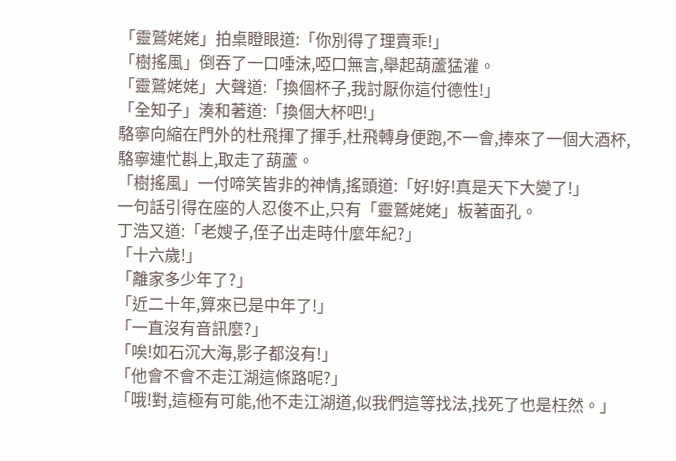「靈鷲姥姥」拍桌瞪眼道:「你別得了理賣乖!」
「樹搖風」倒吞了一口唾沫,啞口無言,舉起葫蘆猛灌。
「靈鷲姥姥」大聲道:「換個杯子,我討厭你這付德性!」
「全知子」湊和著道:「換個大杯吧!」
駱寧向縮在門外的杜飛揮了揮手,杜飛轉身便跑,不一會,捧來了一個大酒杯,駱寧連忙斟上,取走了葫蘆。
「樹搖風」一付啼笑皆非的神情,搖頭道:「好!好!真是天下大變了!」
一句話引得在座的人忍俊不止,只有「靈鷲姥姥」板著面孔。
丁浩又道:「老嫂子,侄子出走時什麼年紀?」
「十六歲!」
「離家多少年了?」
「近二十年,算來已是中年了!」
「一直沒有音訊麼?」
「唉!如石沉大海,影子都沒有!」
「他會不會不走江湖這條路呢?」
「哦!對,這極有可能,他不走江湖道,似我們這等找法,找死了也是枉然。」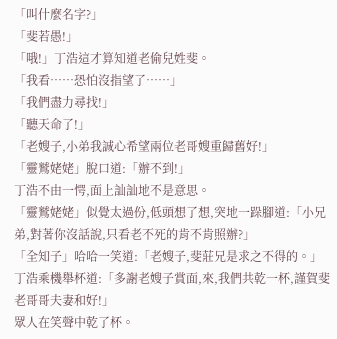「叫什麼名字?」
「斐若愚!」
「哦!」丁浩這才算知道老偷兒姓斐。
「我看……恐怕沒指望了……」
「我們盡力尋找!」
「聽天命了!」
「老嫂子,小弟我誠心希望兩位老哥嫂重歸舊好!」
「靈鷲姥姥」脫口道:「辦不到!」
丁浩不由一愕,面上訕訕地不是意思。
「靈鷲姥姥」似覺太過份,低頭想了想,突地一跺腳道:「小兄弟,對著你沒話說,只看老不死的肯不肯照辦?」
「全知子」哈哈一笑道:「老嫂子,斐莊兄是求之不得的。」
丁浩乘機舉杯道:「多謝老嫂子賞面,來,我們共乾一杯,謹賀斐老哥哥夫妻和好!」
眾人在笑聲中乾了杯。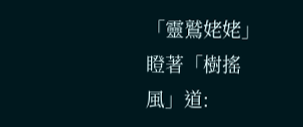「靈鷲姥姥」瞪著「樹搖風」道: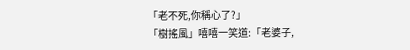「老不死,你稱心了?」
「樹搖風」嘻嘻一笑道:「老婆子,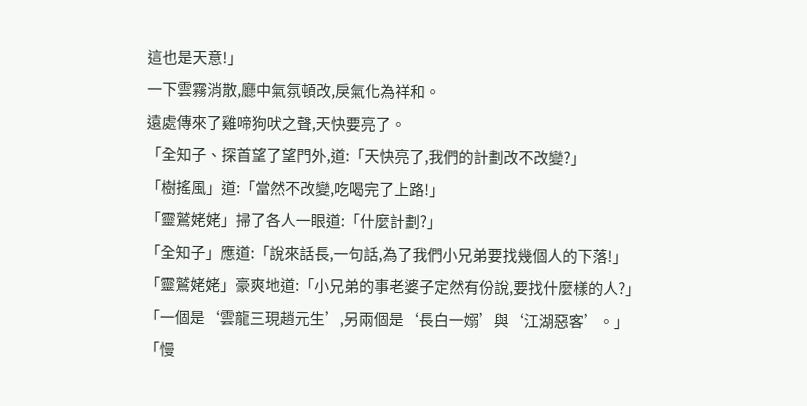這也是天意!」
一下雲霧消散,廳中氣氛頓改,戾氣化為祥和。
遠處傳來了雞啼狗吠之聲,天快要亮了。
「全知子、探首望了望門外,道:「天快亮了,我們的計劃改不改變?」
「樹搖風」道:「當然不改變,吃喝完了上路!」
「靈鷲姥姥」掃了各人一眼道:「什麼計劃?」
「全知子」應道:「說來話長,一句話,為了我們小兄弟要找幾個人的下落!」
「靈鷲姥姥」豪爽地道:「小兄弟的事老婆子定然有份說,要找什麼樣的人?」
「一個是‘雲龍三現趙元生’,另兩個是‘長白一嫋’與‘江湖惡客’。」
「慢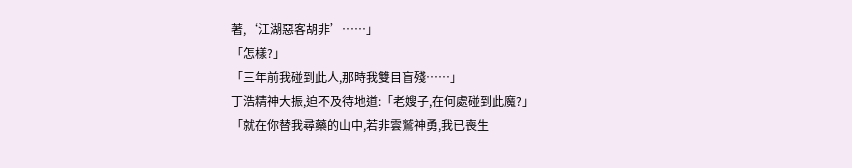著,‘江湖惡客胡非’……」
「怎樣?」
「三年前我碰到此人,那時我雙目盲殘……」
丁浩精神大振,迫不及待地道:「老嫂子,在何處碰到此魔?」
「就在你替我尋藥的山中,若非雲鷲神勇,我已喪生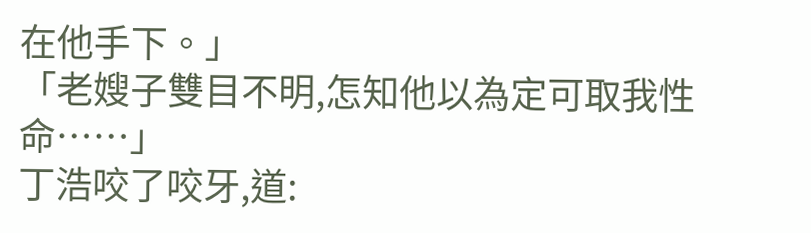在他手下。」
「老嫂子雙目不明,怎知他以為定可取我性命……」
丁浩咬了咬牙,道: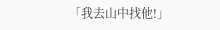「我去山中找他!」